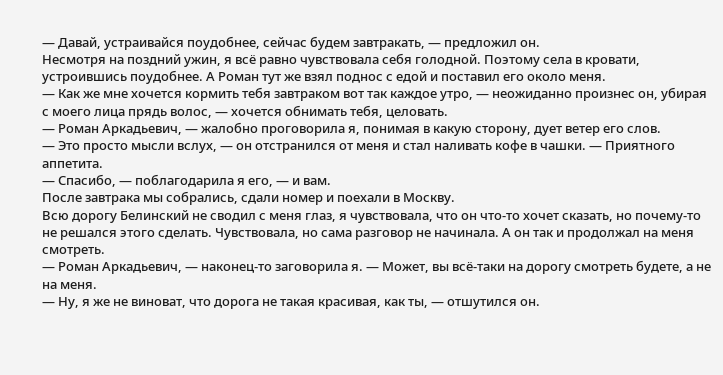— Давай, устраивайся поудобнее, сейчас будем завтракать, — предложил он.
Несмотря на поздний ужин, я всё равно чувствовала себя голодной. Поэтому села в кровати, устроившись поудобнее. А Роман тут же взял поднос с едой и поставил его около меня.
— Как же мне хочется кормить тебя завтраком вот так каждое утро, — неожиданно произнес он, убирая с моего лица прядь волос, — хочется обнимать тебя, целовать.
— Роман Аркадьевич, — жалобно проговорила я, понимая в какую сторону, дует ветер его слов.
— Это просто мысли вслух, — он отстранился от меня и стал наливать кофе в чашки. — Приятного аппетита.
— Спасибо, — поблагодарила я его, — и вам.
После завтрака мы собрались, сдали номер и поехали в Москву.
Всю дорогу Белинский не сводил с меня глаз, я чувствовала, что он что-то хочет сказать, но почему-то не решался этого сделать. Чувствовала, но сама разговор не начинала. А он так и продолжал на меня смотреть.
— Роман Аркадьевич, — наконец-то заговорила я. — Может, вы всё-таки на дорогу смотреть будете, а не на меня.
— Ну, я же не виноват, что дорога не такая красивая, как ты, — отшутился он.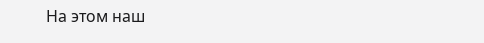На этом наш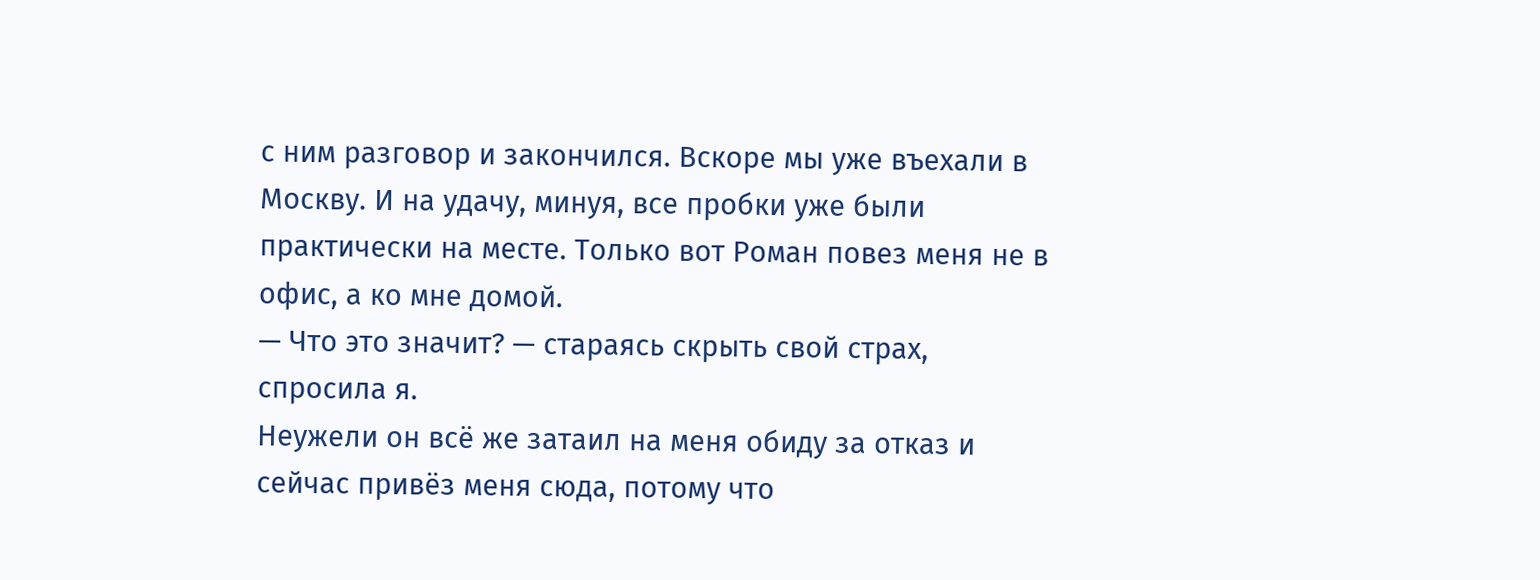с ним разговор и закончился. Вскоре мы уже въехали в Москву. И на удачу, минуя, все пробки уже были практически на месте. Только вот Роман повез меня не в офис, а ко мне домой.
— Что это значит? — стараясь скрыть свой страх, спросила я.
Неужели он всё же затаил на меня обиду за отказ и сейчас привёз меня сюда, потому что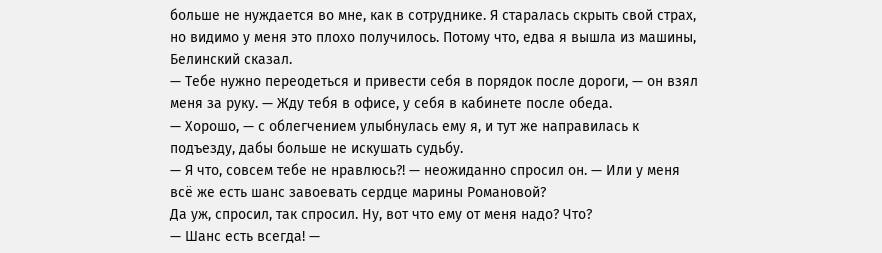больше не нуждается во мне, как в сотруднике. Я старалась скрыть свой страх, но видимо у меня это плохо получилось. Потому что, едва я вышла из машины, Белинский сказал.
— Тебе нужно переодеться и привести себя в порядок после дороги, — он взял меня за руку. — Жду тебя в офисе, у себя в кабинете после обеда.
— Хорошо, — с облегчением улыбнулась ему я, и тут же направилась к подъезду, дабы больше не искушать судьбу.
— Я что, совсем тебе не нравлюсь?! — неожиданно спросил он. — Или у меня всё же есть шанс завоевать сердце марины Романовой?
Да уж, спросил, так спросил. Ну, вот что ему от меня надо? Что?
— Шанс есть всегда! —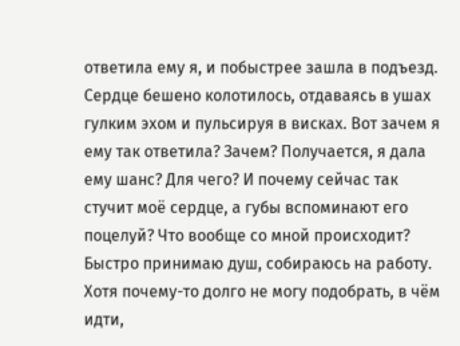ответила ему я, и побыстрее зашла в подъезд.
Сердце бешено колотилось, отдаваясь в ушах гулким эхом и пульсируя в висках. Вот зачем я ему так ответила? Зачем? Получается, я дала ему шанс? Для чего? И почему сейчас так стучит моё сердце, а губы вспоминают его поцелуй? Что вообще со мной происходит?
Быстро принимаю душ, собираюсь на работу. Хотя почему-то долго не могу подобрать, в чём идти,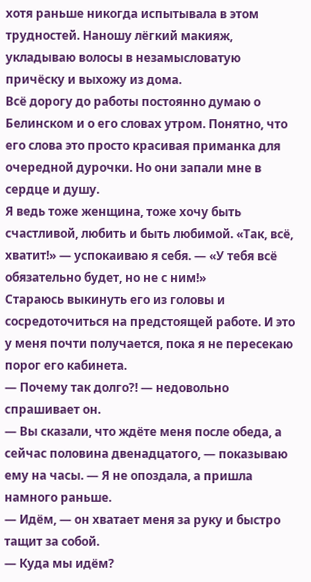хотя раньше никогда испытывала в этом трудностей. Наношу лёгкий макияж, укладываю волосы в незамысловатую причёску и выхожу из дома.
Всё дорогу до работы постоянно думаю о Белинском и о его словах утром. Понятно, что его слова это просто красивая приманка для очередной дурочки. Но они запали мне в сердце и душу.
Я ведь тоже женщина, тоже хочу быть счастливой, любить и быть любимой. «Так, всё, хватит!» — успокаиваю я себя. — «У тебя всё обязательно будет, но не с ним!»
Стараюсь выкинуть его из головы и сосредоточиться на предстоящей работе. И это у меня почти получается, пока я не пересекаю порог его кабинета.
— Почему так долго?! — недовольно спрашивает он.
— Вы сказали, что ждёте меня после обеда, а сейчас половина двенадцатого, — показываю ему на часы. — Я не опоздала, а пришла намного раньше.
— Идём, — он хватает меня за руку и быстро тащит за собой.
— Куда мы идём?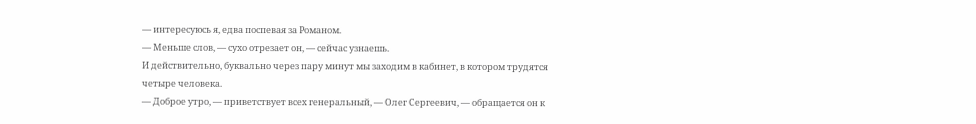— интересуюсь я, едва поспевая за Романом.
— Меньше слов, — сухо отрезает он, — сейчас узнаешь.
И действительно, буквально через пару минут мы заходим в кабинет, в котором трудятся четыре человека.
— Доброе утро, — приветствует всех генеральный, — Олег Сергеевич, — обращается он к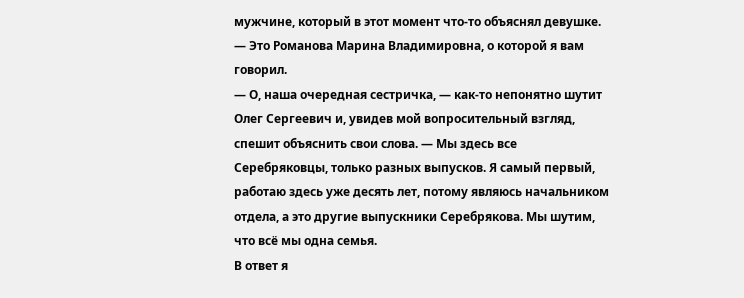мужчине, который в этот момент что-то объяснял девушке. — Это Романова Марина Владимировна, о которой я вам говорил.
— О, наша очередная сестричка, — как-то непонятно шутит Олег Сергеевич и, увидев мой вопросительный взгляд, спешит объяснить свои слова. — Мы здесь все Серебряковцы, только разных выпусков. Я самый первый, работаю здесь уже десять лет, потому являюсь начальником отдела, а это другие выпускники Серебрякова. Мы шутим, что всё мы одна семья.
В ответ я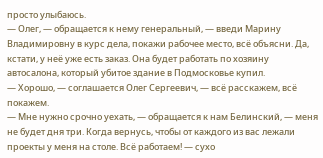просто улыбаюсь.
— Олег, — обращается к нему генеральный, — введи Марину Владимировну в курс дела, покажи рабочее место, всё объясни. Да, кстати, у неё уже есть заказ. Она будет работать по хозяину автосалона, который убитое здание в Подмосковье купил.
— Хорошо, — соглашается Олег Сергеевич, — всё расскажем, всё покажем.
— Мне нужно срочно уехать, — обращается к нам Белинский, — меня не будет дня три. Когда вернусь, чтобы от каждого из вас лежали проекты у меня на столе. Всё работаем! — сухо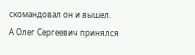скомандовал он и вышел.
А Олег Сергеевич принялся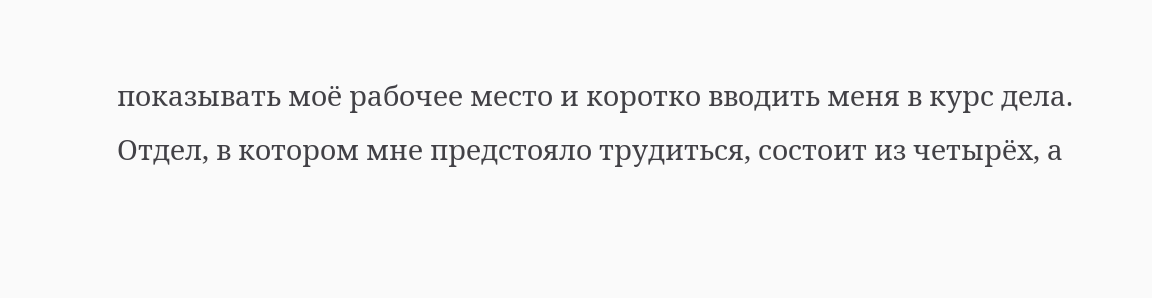показывать моё рабочее место и коротко вводить меня в курс дела.
Отдел, в котором мне предстояло трудиться, состоит из четырёх, а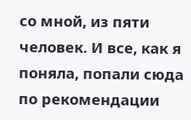со мной, из пяти человек. И все, как я поняла, попали сюда по рекомендации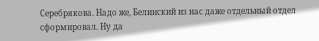Серебрякова. Надо же, Белинский из нас даже отдельный отдел сформировал. Ну да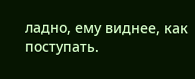ладно, ему виднее, как поступать.